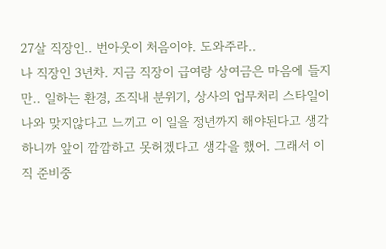27살 직장인.. 번아웃이 처음이야. 도와주라..
나 직장인 3년차. 지금 직장이 급여랑 상여금은 마음에 들지만.. 일하는 환경, 조직내 분위기, 상사의 업무처리 스타일이 나와 맞지않다고 느끼고 이 일을 정년까지 해야된다고 생각하니까 앞이 깜깜하고 못허겠다고 생각을 했어. 그래서 이직 준비중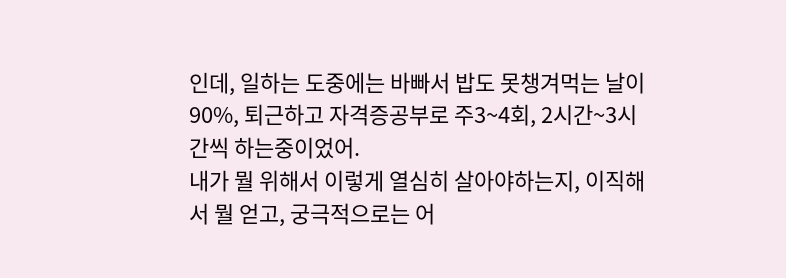인데, 일하는 도중에는 바빠서 밥도 못챙겨먹는 날이 90%, 퇴근하고 자격증공부로 주3~4회, 2시간~3시간씩 하는중이었어.
내가 뭘 위해서 이렇게 열심히 살아야하는지, 이직해서 뭘 얻고, 궁극적으로는 어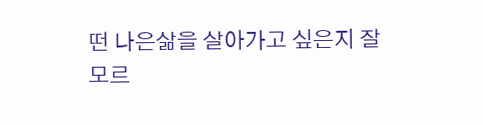떤 나은삶을 살아가고 싶은지 잘 모르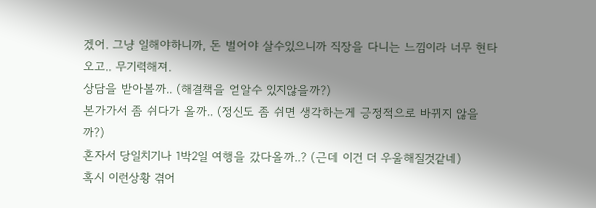겠어. 그냥 일해야하니까, 돈 벌어야 살수있으니까 직장을 다니는 느낌이라 너무 현타오고.. 무기력해져.
상담을 받아볼까.. (해결책을 얻알수 있지않을까?)
본가가서 좀 쉬다가 올까.. (정신도 좀 쉬면 생각하는게 긍정적으로 바뀌지 않을까?)
혼자서 당일치기나 1박2일 여행을 갔다올까..? (근데 이건 더 우울해질것같네)
혹시 이런상황 겪어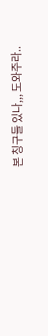본 칭구들 있나,,, 도와주라..